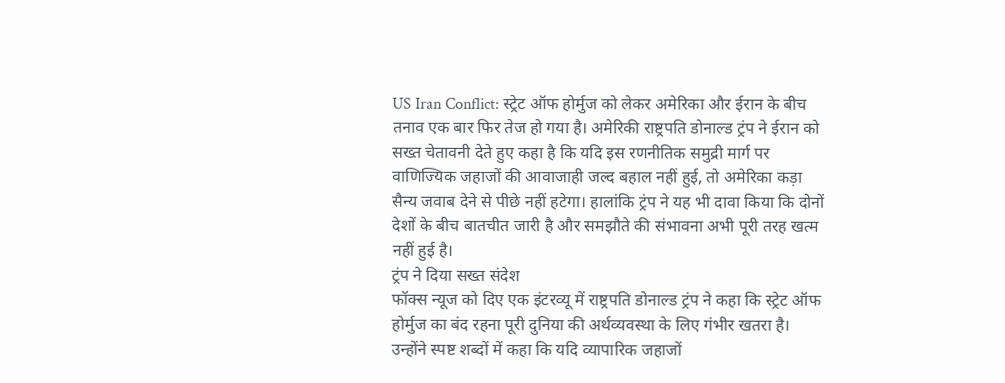US Iran Conflict: स्ट्रेट ऑफ होर्मुज को लेकर अमेरिका और ईरान के बीच तनाव एक बार फिर तेज हो गया है। अमेरिकी राष्ट्रपति डोनाल्ड ट्रंप ने ईरान को सख्त चेतावनी देते हुए कहा है कि यदि इस रणनीतिक समुद्री मार्ग पर वाणिज्यिक जहाजों की आवाजाही जल्द बहाल नहीं हुई, तो अमेरिका कड़ा सैन्य जवाब देने से पीछे नहीं हटेगा। हालांकि ट्रंप ने यह भी दावा किया कि दोनों देशों के बीच बातचीत जारी है और समझौते की संभावना अभी पूरी तरह खत्म नहीं हुई है।
ट्रंप ने दिया सख्त संदेश
फॉक्स न्यूज को दिए एक इंटरव्यू में राष्ट्रपति डोनाल्ड ट्रंप ने कहा कि स्ट्रेट ऑफ होर्मुज का बंद रहना पूरी दुनिया की अर्थव्यवस्था के लिए गंभीर खतरा है। उन्होंने स्पष्ट शब्दों में कहा कि यदि व्यापारिक जहाजों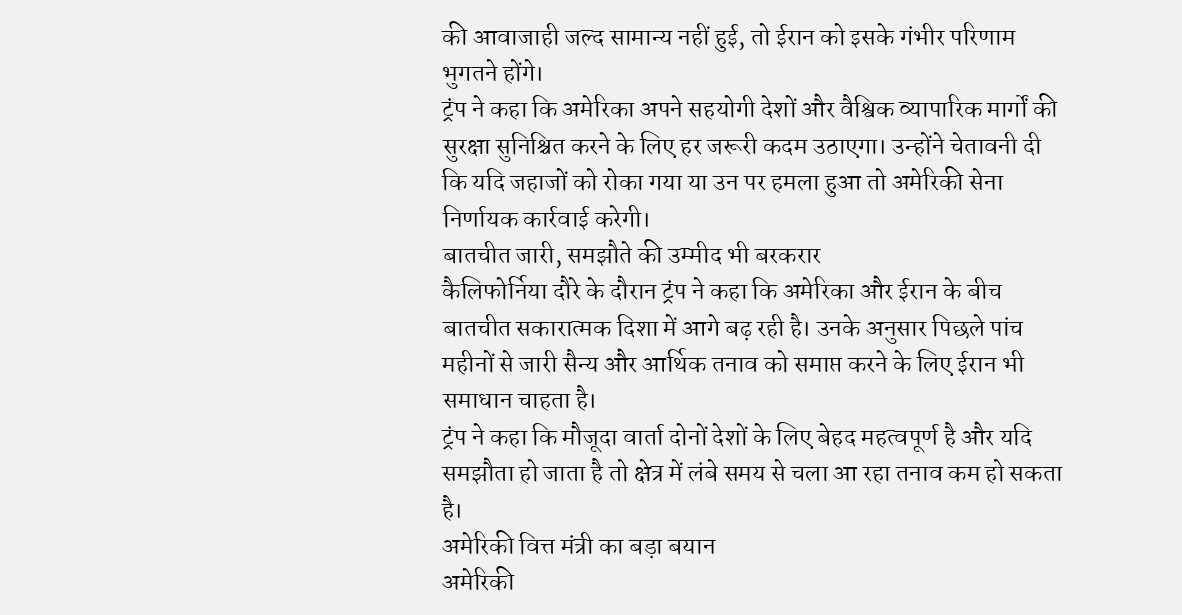की आवाजाही जल्द सामान्य नहीं हुई, तो ईरान को इसके गंभीर परिणाम भुगतने होंगे।
ट्रंप ने कहा कि अमेरिका अपने सहयोगी देशों और वैश्विक व्यापारिक मार्गों की सुरक्षा सुनिश्चित करने के लिए हर जरूरी कदम उठाएगा। उन्होंने चेतावनी दी कि यदि जहाजों को रोका गया या उन पर हमला हुआ तो अमेरिकी सेना निर्णायक कार्रवाई करेगी।
बातचीत जारी, समझौते की उम्मीद भी बरकरार
कैलिफोर्निया दौरे के दौरान ट्रंप ने कहा कि अमेरिका और ईरान के बीच बातचीत सकारात्मक दिशा में आगे बढ़ रही है। उनके अनुसार पिछले पांच महीनों से जारी सैन्य और आर्थिक तनाव को समाप्त करने के लिए ईरान भी समाधान चाहता है।
ट्रंप ने कहा कि मौजूदा वार्ता दोनों देशों के लिए बेहद महत्वपूर्ण है और यदि समझौता हो जाता है तो क्षेत्र में लंबे समय से चला आ रहा तनाव कम हो सकता है।
अमेरिकी वित्त मंत्री का बड़ा बयान
अमेरिकी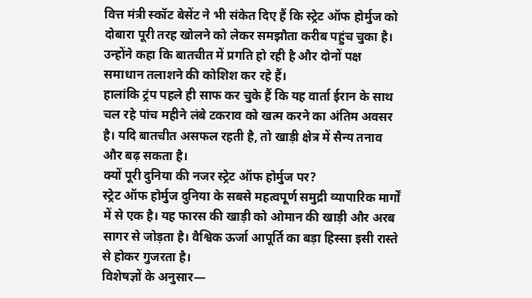वित्त मंत्री स्कॉट बेसेंट ने भी संकेत दिए हैं कि स्ट्रेट ऑफ होर्मुज को दोबारा पूरी तरह खोलने को लेकर समझौता करीब पहुंच चुका है। उन्होंने कहा कि बातचीत में प्रगति हो रही है और दोनों पक्ष समाधान तलाशने की कोशिश कर रहे हैं।
हालांकि ट्रंप पहले ही साफ कर चुके हैं कि यह वार्ता ईरान के साथ चल रहे पांच महीने लंबे टकराव को खत्म करने का अंतिम अवसर है। यदि बातचीत असफल रहती है, तो खाड़ी क्षेत्र में सैन्य तनाव और बढ़ सकता है।
क्यों पूरी दुनिया की नजर स्ट्रेट ऑफ होर्मुज पर?
स्ट्रेट ऑफ होर्मुज दुनिया के सबसे महत्वपूर्ण समुद्री व्यापारिक मार्गों में से एक है। यह फारस की खाड़ी को ओमान की खाड़ी और अरब सागर से जोड़ता है। वैश्विक ऊर्जा आपूर्ति का बड़ा हिस्सा इसी रास्ते से होकर गुजरता है।
विशेषज्ञों के अनुसार—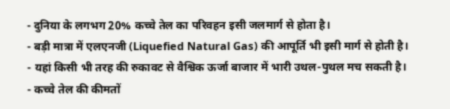- दुनिया के लगभग 20% कच्चे तेल का परिवहन इसी जलमार्ग से होता है।
- बड़ी मात्रा में एलएनजी (Liquefied Natural Gas) की आपूर्ति भी इसी मार्ग से होती है।
- यहां किसी भी तरह की रुकावट से वैश्विक ऊर्जा बाजार में भारी उथल-पुथल मच सकती है।
- कच्चे तेल की कीमतों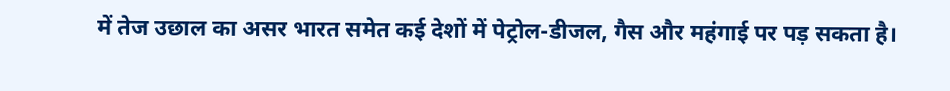में तेज उछाल का असर भारत समेत कई देशों में पेट्रोल-डीजल, गैस और महंगाई पर पड़ सकता है।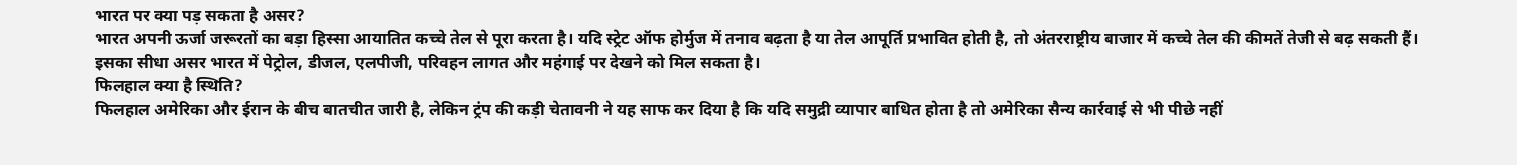भारत पर क्या पड़ सकता है असर?
भारत अपनी ऊर्जा जरूरतों का बड़ा हिस्सा आयातित कच्चे तेल से पूरा करता है। यदि स्ट्रेट ऑफ होर्मुज में तनाव बढ़ता है या तेल आपूर्ति प्रभावित होती है, तो अंतरराष्ट्रीय बाजार में कच्चे तेल की कीमतें तेजी से बढ़ सकती हैं। इसका सीधा असर भारत में पेट्रोल, डीजल, एलपीजी, परिवहन लागत और महंगाई पर देखने को मिल सकता है।
फिलहाल क्या है स्थिति?
फिलहाल अमेरिका और ईरान के बीच बातचीत जारी है, लेकिन ट्रंप की कड़ी चेतावनी ने यह साफ कर दिया है कि यदि समुद्री व्यापार बाधित होता है तो अमेरिका सैन्य कार्रवाई से भी पीछे नहीं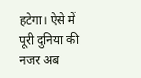हटेगा। ऐसे में पूरी दुनिया की नजर अब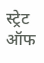स्ट्रेट ऑफ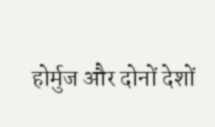होर्मुज और दोनों देशों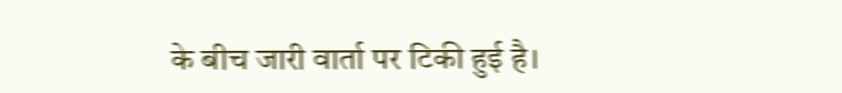के बीच जारी वार्ता पर टिकी हुई है।